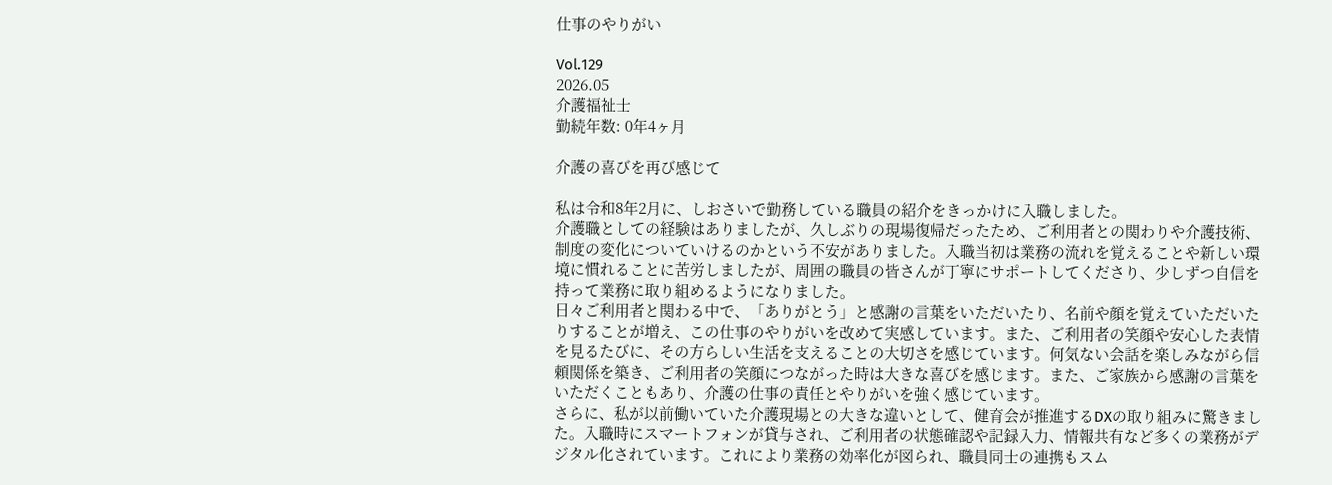仕事のやりがい

Vol.129
2026.05
介護福祉士
勤続年数: 0年4ヶ月

介護の喜びを再び感じて

私は令和8年2月に、しおさいで勤務している職員の紹介をきっかけに入職しました。
介護職としての経験はありましたが、久しぶりの現場復帰だったため、ご利用者との関わりや介護技術、制度の変化についていけるのかという不安がありました。入職当初は業務の流れを覚えることや新しい環境に慣れることに苦労しましたが、周囲の職員の皆さんが丁寧にサポートしてくださり、少しずつ自信を持って業務に取り組めるようになりました。
日々ご利用者と関わる中で、「ありがとう」と感謝の言葉をいただいたり、名前や顔を覚えていただいたりすることが増え、この仕事のやりがいを改めて実感しています。また、ご利用者の笑顔や安心した表情を見るたびに、その方らしい生活を支えることの大切さを感じています。何気ない会話を楽しみながら信頼関係を築き、ご利用者の笑顔につながった時は大きな喜びを感じます。また、ご家族から感謝の言葉をいただくこともあり、介護の仕事の責任とやりがいを強く感じています。
さらに、私が以前働いていた介護現場との大きな違いとして、健育会が推進するDXの取り組みに驚きました。入職時にスマートフォンが貸与され、ご利用者の状態確認や記録入力、情報共有など多くの業務がデジタル化されています。これにより業務の効率化が図られ、職員同士の連携もスム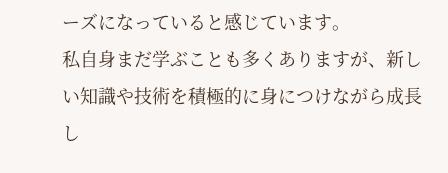ーズになっていると感じています。
私自身まだ学ぶことも多くありますが、新しい知識や技術を積極的に身につけながら成長し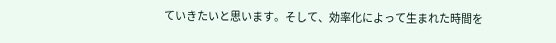ていきたいと思います。そして、効率化によって生まれた時間を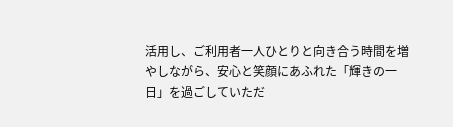活用し、ご利用者一人ひとりと向き合う時間を増やしながら、安心と笑顔にあふれた「輝きの一日」を過ごしていただ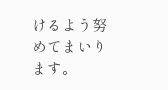けるよう努めてまいります。